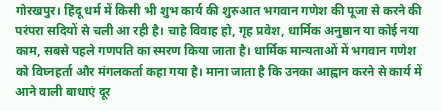गोरखपुर। हिंदू धर्म में किसी भी शुभ कार्य की शुरुआत भगवान गणेश की पूजा से करने की परंपरा सदियों से चली आ रही है। चाहे विवाह हो, गृह प्रवेश, धार्मिक अनुष्ठान या कोई नया काम, सबसे पहले गणपति का स्मरण किया जाता है। धार्मिक मान्यताओं में भगवान गणेश को विघ्नहर्ता और मंगलकर्ता कहा गया है। माना जाता है कि उनका आह्वान करने से कार्य में आने वाली बाधाएं दूर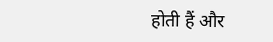होती हैं और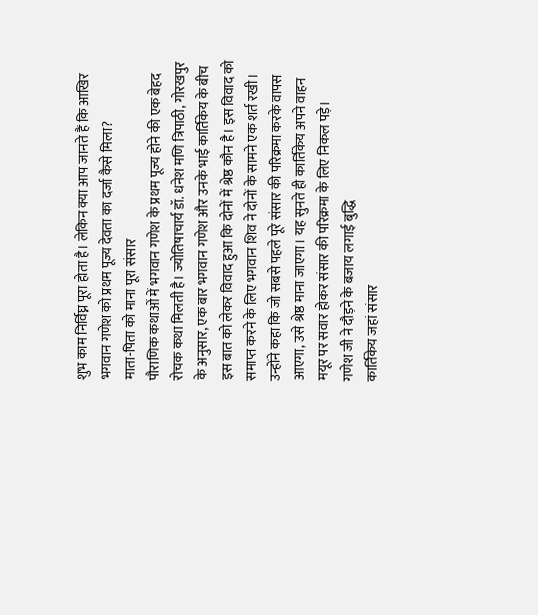शुभ काम निर्विघ्न पूरा होता है। लेकिन क्या आप जानते हैं कि आखिर भगवान गणेश को प्रथम पूज्य देवता का दर्जा कैसे मिला?
माता-पिता को माना पूरा संसार
पौराणिक कथाओं में भगवान गणेश के प्रथम पूज्य होने की एक बेहद रोचक कथा मिलती है। ज्योतिषाचार्य डॉ. धनेश मणि त्रिपाठी, गोरखपुर के अनुसार, एक बार भगवान गणेश और उनके भाई कार्तिकेय के बीच इस बात को लेकर विवाद हुआ कि दोनों में श्रेष्ठ कौन है। इस विवाद को समाप्त करने के लिए भगवान शिव ने दोनों के सामने एक शर्त रखी। उन्होंने कहा कि जो सबसे पहले पूरे संसार की परिक्रमा करके वापस आएगा, उसे श्रेष्ठ माना जाएगा। यह सुनते ही कार्तिकेय अपने वाहन मयूर पर सवार होकर संसार की परिक्रमा के लिए निकल पड़े।
गणेश जी ने दौड़ने के बजाय लगाई बुद्धि
कार्तिकेय जहां संसार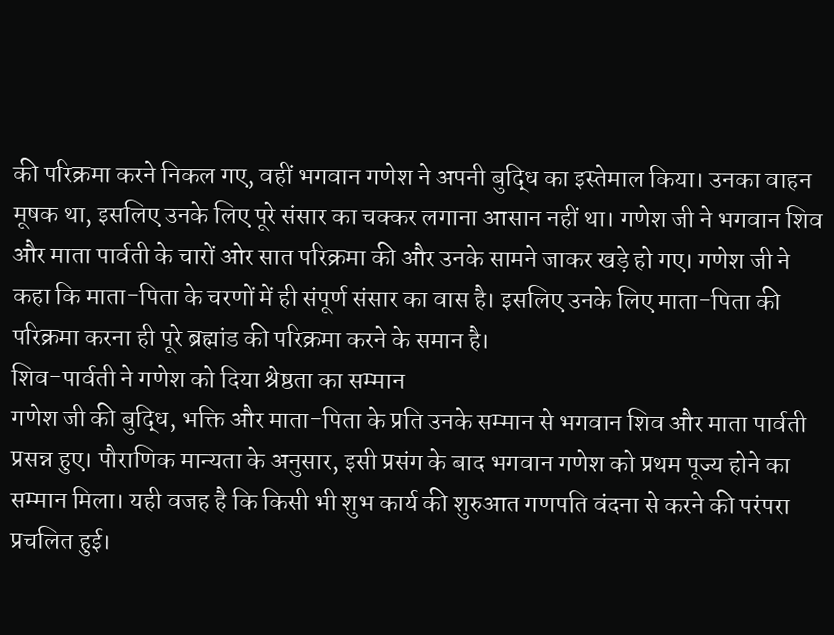की परिक्रमा करने निकल गए, वहीं भगवान गणेश ने अपनी बुद्धि का इस्तेमाल किया। उनका वाहन मूषक था, इसलिए उनके लिए पूरे संसार का चक्कर लगाना आसान नहीं था। गणेश जी ने भगवान शिव और माता पार्वती के चारों ओर सात परिक्रमा की और उनके सामने जाकर खड़े हो गए। गणेश जी ने कहा कि माता-पिता के चरणों में ही संपूर्ण संसार का वास है। इसलिए उनके लिए माता-पिता की परिक्रमा करना ही पूरे ब्रह्मांड की परिक्रमा करने के समान है।
शिव-पार्वती ने गणेश को दिया श्रेष्ठता का सम्मान
गणेश जी की बुद्धि, भक्ति और माता-पिता के प्रति उनके सम्मान से भगवान शिव और माता पार्वती प्रसन्न हुए। पौराणिक मान्यता के अनुसार, इसी प्रसंग के बाद भगवान गणेश को प्रथम पूज्य होने का सम्मान मिला। यही वजह है कि किसी भी शुभ कार्य की शुरुआत गणपति वंदना से करने की परंपरा प्रचलित हुई।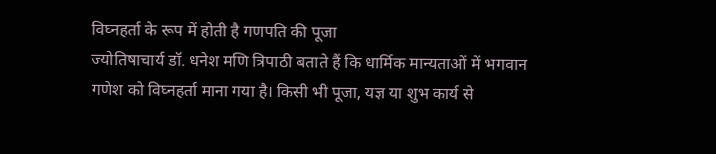विघ्नहर्ता के रूप में होती है गणपति की पूजा
ज्योतिषाचार्य डॉ. धनेश मणि त्रिपाठी बताते हैं कि धार्मिक मान्यताओं में भगवान गणेश को विघ्नहर्ता माना गया है। किसी भी पूजा, यज्ञ या शुभ कार्य से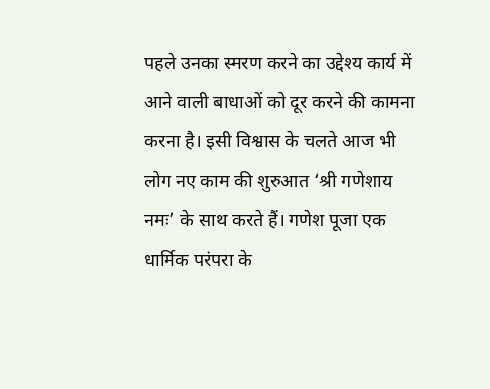पहले उनका स्मरण करने का उद्देश्य कार्य में आने वाली बाधाओं को दूर करने की कामना करना है। इसी विश्वास के चलते आज भी लोग नए काम की शुरुआत ‘श्री गणेशाय नमः’ के साथ करते हैं। गणेश पूजा एक धार्मिक परंपरा के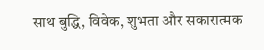साथ बुद्धि, विवेक, शुभता और सकारात्मक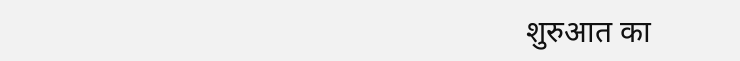शुरुआत का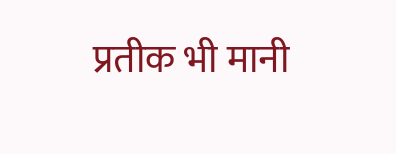प्रतीक भी मानी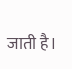जाती है।